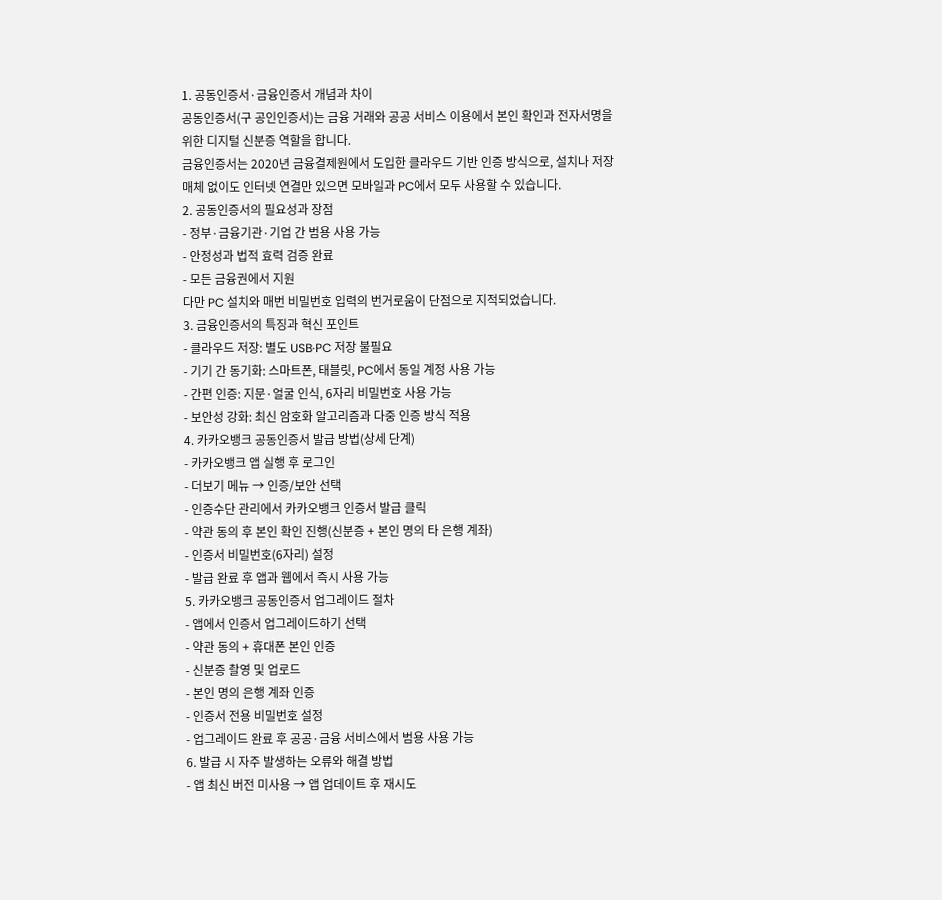1. 공동인증서·금융인증서 개념과 차이
공동인증서(구 공인인증서)는 금융 거래와 공공 서비스 이용에서 본인 확인과 전자서명을 위한 디지털 신분증 역할을 합니다.
금융인증서는 2020년 금융결제원에서 도입한 클라우드 기반 인증 방식으로, 설치나 저장매체 없이도 인터넷 연결만 있으면 모바일과 PC에서 모두 사용할 수 있습니다.
2. 공동인증서의 필요성과 장점
- 정부·금융기관·기업 간 범용 사용 가능
- 안정성과 법적 효력 검증 완료
- 모든 금융권에서 지원
다만 PC 설치와 매번 비밀번호 입력의 번거로움이 단점으로 지적되었습니다.
3. 금융인증서의 특징과 혁신 포인트
- 클라우드 저장: 별도 USB·PC 저장 불필요
- 기기 간 동기화: 스마트폰, 태블릿, PC에서 동일 계정 사용 가능
- 간편 인증: 지문·얼굴 인식, 6자리 비밀번호 사용 가능
- 보안성 강화: 최신 암호화 알고리즘과 다중 인증 방식 적용
4. 카카오뱅크 공동인증서 발급 방법(상세 단계)
- 카카오뱅크 앱 실행 후 로그인
- 더보기 메뉴 → 인증/보안 선택
- 인증수단 관리에서 카카오뱅크 인증서 발급 클릭
- 약관 동의 후 본인 확인 진행(신분증 + 본인 명의 타 은행 계좌)
- 인증서 비밀번호(6자리) 설정
- 발급 완료 후 앱과 웹에서 즉시 사용 가능
5. 카카오뱅크 공동인증서 업그레이드 절차
- 앱에서 인증서 업그레이드하기 선택
- 약관 동의 + 휴대폰 본인 인증
- 신분증 촬영 및 업로드
- 본인 명의 은행 계좌 인증
- 인증서 전용 비밀번호 설정
- 업그레이드 완료 후 공공·금융 서비스에서 범용 사용 가능
6. 발급 시 자주 발생하는 오류와 해결 방법
- 앱 최신 버전 미사용 → 앱 업데이트 후 재시도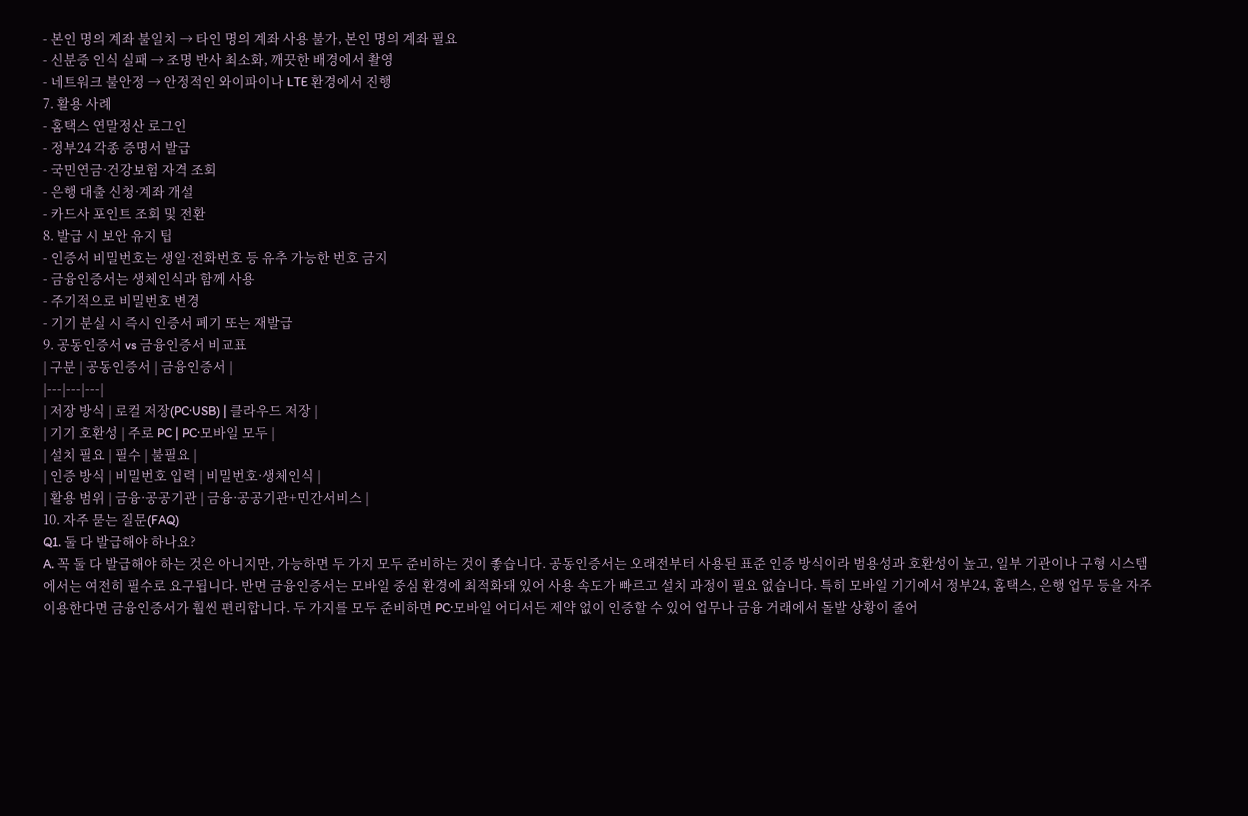- 본인 명의 계좌 불일치 → 타인 명의 계좌 사용 불가, 본인 명의 계좌 필요
- 신분증 인식 실패 → 조명 반사 최소화, 깨끗한 배경에서 촬영
- 네트워크 불안정 → 안정적인 와이파이나 LTE 환경에서 진행
7. 활용 사례
- 홈택스 연말정산 로그인
- 정부24 각종 증명서 발급
- 국민연금·건강보험 자격 조회
- 은행 대출 신청·계좌 개설
- 카드사 포인트 조회 및 전환
8. 발급 시 보안 유지 팁
- 인증서 비밀번호는 생일·전화번호 등 유추 가능한 번호 금지
- 금융인증서는 생체인식과 함께 사용
- 주기적으로 비밀번호 변경
- 기기 분실 시 즉시 인증서 폐기 또는 재발급
9. 공동인증서 vs 금융인증서 비교표
| 구분 | 공동인증서 | 금융인증서 |
|---|---|---|
| 저장 방식 | 로컬 저장(PC·USB) | 클라우드 저장 |
| 기기 호환성 | 주로 PC | PC·모바일 모두 |
| 설치 필요 | 필수 | 불필요 |
| 인증 방식 | 비밀번호 입력 | 비밀번호·생체인식 |
| 활용 범위 | 금융·공공기관 | 금융·공공기관+민간서비스 |
10. 자주 묻는 질문(FAQ)
Q1. 둘 다 발급해야 하나요?
A. 꼭 둘 다 발급해야 하는 것은 아니지만, 가능하면 두 가지 모두 준비하는 것이 좋습니다. 공동인증서는 오래전부터 사용된 표준 인증 방식이라 범용성과 호환성이 높고, 일부 기관이나 구형 시스템에서는 여전히 필수로 요구됩니다. 반면 금융인증서는 모바일 중심 환경에 최적화돼 있어 사용 속도가 빠르고 설치 과정이 필요 없습니다. 특히 모바일 기기에서 정부24, 홈택스, 은행 업무 등을 자주 이용한다면 금융인증서가 훨씬 편리합니다. 두 가지를 모두 준비하면 PC·모바일 어디서든 제약 없이 인증할 수 있어 업무나 금융 거래에서 돌발 상황이 줄어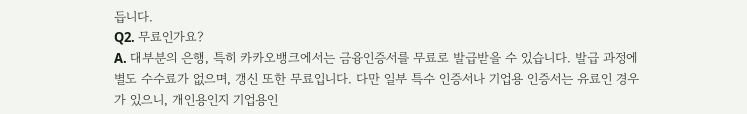듭니다.
Q2. 무료인가요?
A. 대부분의 은행, 특히 카카오뱅크에서는 금융인증서를 무료로 발급받을 수 있습니다. 발급 과정에 별도 수수료가 없으며, 갱신 또한 무료입니다. 다만 일부 특수 인증서나 기업용 인증서는 유료인 경우가 있으니, 개인용인지 기업용인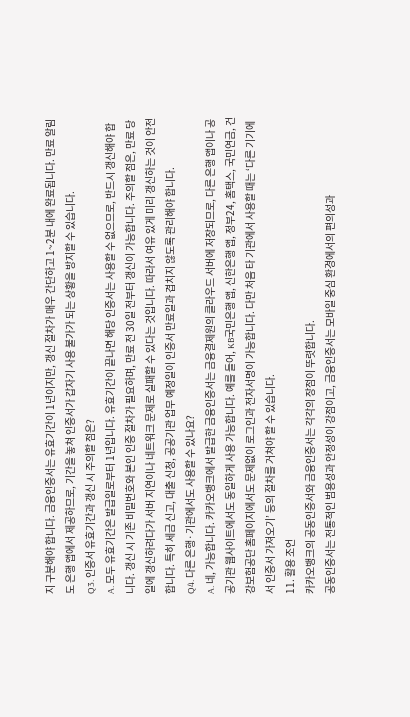지 구분해야 합니다. 금융인증서는 유효기간이 1년이지만, 갱신 절차가 매우 간단하고 1~2분 내에 완료됩니다. 만료 알림도 은행 앱에서 제공하므로, 기간을 놓쳐 인증서가 갑자기 사용 불가가 되는 상황을 방지할 수 있습니다.
Q3. 인증서 유효기간과 갱신 시 주의할 점은?
A. 모두 유효기간은 발급일로부터 1년입니다. 유효기간이 끝나면 해당 인증서는 사용할 수 없으므로, 반드시 갱신해야 합니다. 갱신 시 기존 비밀번호와 본인 인증 절차가 필요하며, 만료 전 30일 전부터 갱신이 가능합니다. 주의할 점은, 만료 당일에 갱신하려다가 서버 지연이나 네트워크 문제로 실패할 수 있다는 것입니다. 따라서 여유 있게 미리 갱신하는 것이 안전합니다. 특히 세금 신고, 대출 신청, 공공기관 업무 예정일이 인증서 만료일과 겹치지 않도록 관리해야 합니다.
Q4. 다른 은행·기관에서도 사용할 수 있나요?
A. 네, 가능합니다. 카카오뱅크에서 발급한 금융인증서는 금융결제원의 클라우드 서버에 저장되므로, 다른 은행 앱이나 공공기관 웹사이트에서도 동일하게 사용 가능합니다. 예를 들어, KB국민은행 앱, 신한은행 앱, 정부24, 홈택스, 국민연금, 건강보험공단 홈페이지에서도 문제없이 로그인과 전자서명이 가능합니다. 다만 처음 타 기관에서 사용할 때는 ‘다른 기기에서 인증서 가져오기’ 등의 절차를 거쳐야 할 수 있습니다.
11. 활용 조언
카카오뱅크의 공동인증서와 금융인증서는 각각의 장점이 뚜렷합니다.
공동인증서는 전통적인 범용성과 안정성이 강점이고, 금융인증서는 모바일 중심 환경에서의 편의성과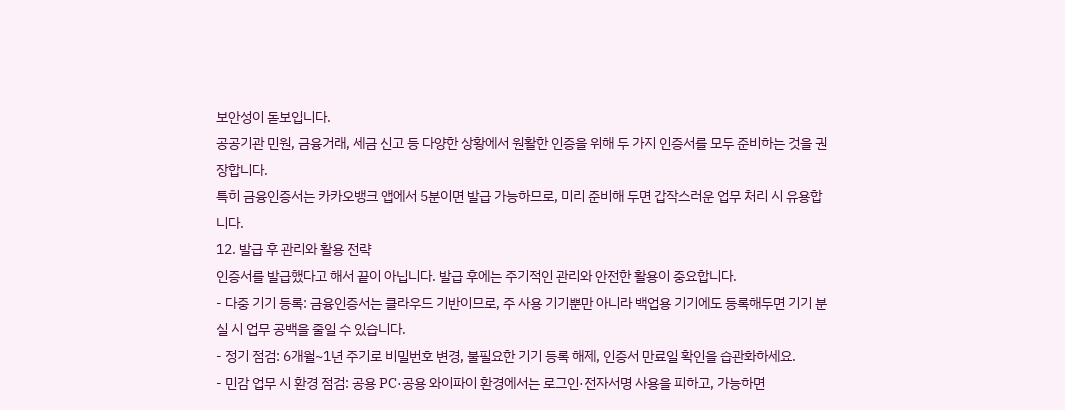보안성이 돋보입니다.
공공기관 민원, 금융거래, 세금 신고 등 다양한 상황에서 원활한 인증을 위해 두 가지 인증서를 모두 준비하는 것을 권장합니다.
특히 금융인증서는 카카오뱅크 앱에서 5분이면 발급 가능하므로, 미리 준비해 두면 갑작스러운 업무 처리 시 유용합니다.
12. 발급 후 관리와 활용 전략
인증서를 발급했다고 해서 끝이 아닙니다. 발급 후에는 주기적인 관리와 안전한 활용이 중요합니다.
- 다중 기기 등록: 금융인증서는 클라우드 기반이므로, 주 사용 기기뿐만 아니라 백업용 기기에도 등록해두면 기기 분실 시 업무 공백을 줄일 수 있습니다.
- 정기 점검: 6개월~1년 주기로 비밀번호 변경, 불필요한 기기 등록 해제, 인증서 만료일 확인을 습관화하세요.
- 민감 업무 시 환경 점검: 공용 PC·공용 와이파이 환경에서는 로그인·전자서명 사용을 피하고, 가능하면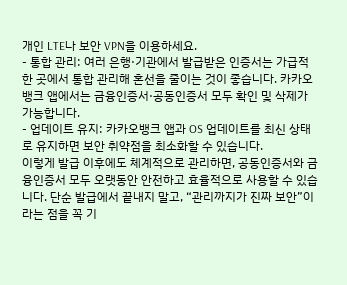개인 LTE나 보안 VPN을 이용하세요.
- 통합 관리: 여러 은행·기관에서 발급받은 인증서는 가급적 한 곳에서 통합 관리해 혼선을 줄이는 것이 좋습니다. 카카오뱅크 앱에서는 금융인증서·공동인증서 모두 확인 및 삭제가 가능합니다.
- 업데이트 유지: 카카오뱅크 앱과 OS 업데이트를 최신 상태로 유지하면 보안 취약점을 최소화할 수 있습니다.
이렇게 발급 이후에도 체계적으로 관리하면, 공동인증서와 금융인증서 모두 오랫동안 안전하고 효율적으로 사용할 수 있습니다. 단순 발급에서 끝내지 말고, “관리까지가 진짜 보안”이라는 점을 꼭 기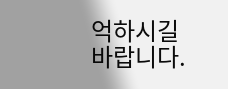억하시길 바랍니다.